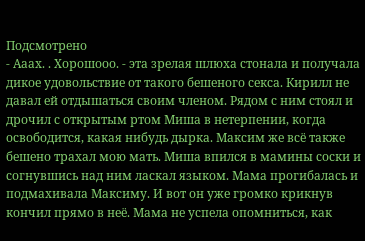Подсмотрено
- Ааах. . Хорошооо. - эта зрелая шлюха стонала и получала дикое удовольствие от такого бешеного секса. Кирилл не давал ей отдышаться своим членом. Рядом с ним стоял и дрочил с открытым ртом Миша в нетерпении, когда освободится, какая нибудь дырка. Максим же всё также бешено трахал мою мать. Миша впился в мамины соски и согнувшись над ним ласкал языком. Мама прогибалась и подмахивала Максиму. И вот он уже громко крикнув кончил прямо в неё. Мама не успела опомниться, как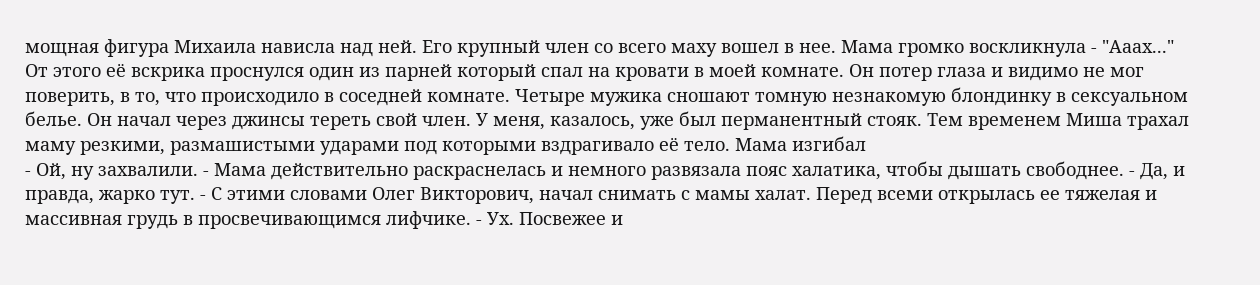мощная фигура Михаила нависла над ней. Его крупный член со всего маху вошел в нее. Мама громко воскликнула - "Ааах..." От этого её вскрика проснулся один из парней который спал на кровати в моей комнате. Он потер глаза и видимо не мог поверить, в то, что происходило в соседней комнате. Четыре мужика сношают томную незнакомую блондинку в сексуальном белье. Он начал через джинсы тереть свой член. У меня, казалось, уже был перманентный стояк. Тем временем Миша трахал маму резкими, размашистыми ударами под которыми вздрагивало её тело. Мама изгибал
- Ой, ну захвалили. - Мама действительно раскраснелась и немного развязала пояс халатика, чтобы дышать свободнее. - Да, и правда, жарко тут. - С этими словами Олег Викторович, начал снимать с мамы халат. Перед всеми открылась ее тяжелая и массивная грудь в просвечивающимся лифчике. - Ух. Посвежее и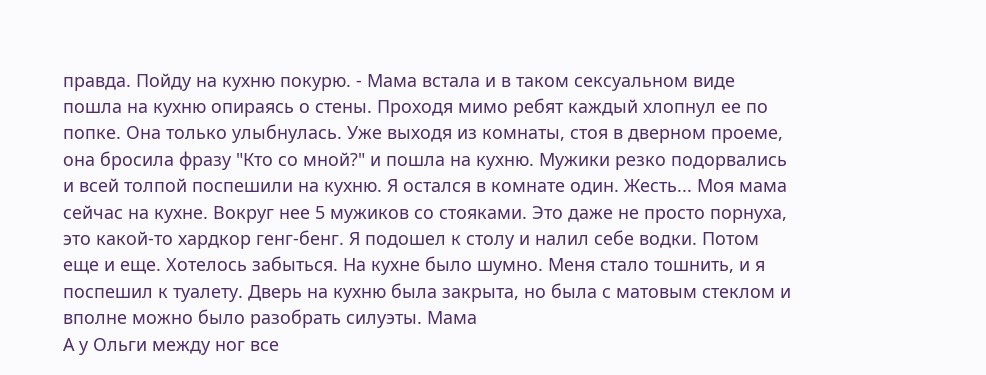правда. Пойду на кухню покурю. - Мама встала и в таком сексуальном виде пошла на кухню опираясь о стены. Проходя мимо ребят каждый хлопнул ее по попке. Она только улыбнулась. Уже выходя из комнаты, стоя в дверном проеме, она бросила фразу "Кто со мной?" и пошла на кухню. Мужики резко подорвались и всей толпой поспешили на кухню. Я остался в комнате один. Жесть... Моя мама сейчас на кухне. Вокруг нее 5 мужиков со стояками. Это даже не просто порнуха, это какой-то хардкор генг-бенг. Я подошел к столу и налил себе водки. Потом еще и еще. Хотелось забыться. На кухне было шумно. Меня стало тошнить, и я поспешил к туалету. Дверь на кухню была закрыта, но была с матовым стеклом и вполне можно было разобрать силуэты. Мама
А у Ольги между ног все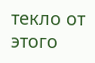текло от этого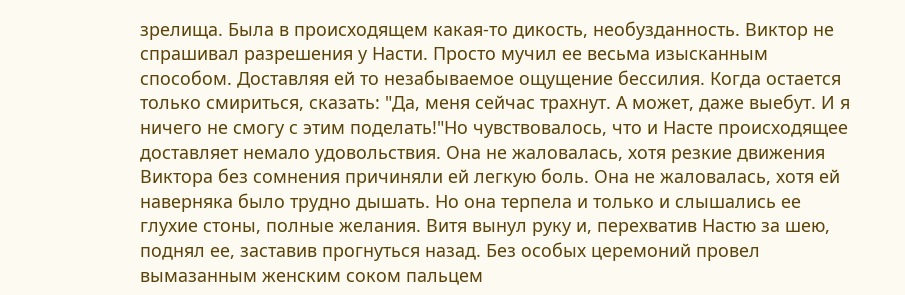зрелища. Была в происходящем какая-то дикость, необузданность. Виктор не спрашивал разрешения у Насти. Просто мучил ее весьма изысканным способом. Доставляя ей то незабываемое ощущение бессилия. Когда остается только смириться, сказать: "Да, меня сейчас трахнут. А может, даже выебут. И я ничего не смогу с этим поделать!"Но чувствовалось, что и Насте происходящее доставляет немало удовольствия. Она не жаловалась, хотя резкие движения Виктора без сомнения причиняли ей легкую боль. Она не жаловалась, хотя ей наверняка было трудно дышать. Но она терпела и только и слышались ее глухие стоны, полные желания. Витя вынул руку и, перехватив Настю за шею, поднял ее, заставив прогнуться назад. Без особых церемоний провел вымазанным женским соком пальцем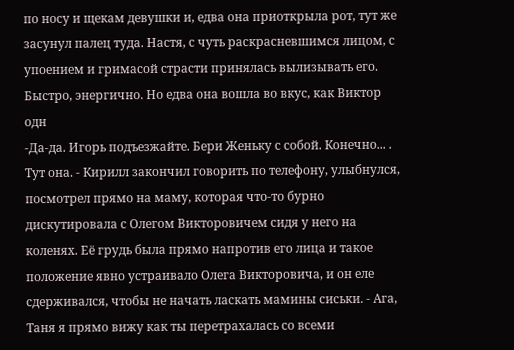по носу и щекам девушки и, едва она приоткрыла рот, тут же засунул палец туда. Настя, с чуть раскрасневшимся лицом, с упоением и гримасой страсти принялась вылизывать его. Быстро, энергично. Но едва она вошла во вкус, как Виктор одн
-Да-да. Игорь подъезжайте. Бери Женьку с собой. Конечно... . Тут она. - Кирилл закончил говорить по телефону, улыбнулся, посмотрел прямо на маму, которая что-то бурно дискутировала с Олегом Викторовичем сидя у него на коленях. Её грудь была прямо напротив его лица и такое положение явно устраивало Олега Викторовича, и он еле сдерживался, чтобы не начать ласкать мамины сиськи. - Ага, Таня я прямо вижу как ты перетрахалась со всеми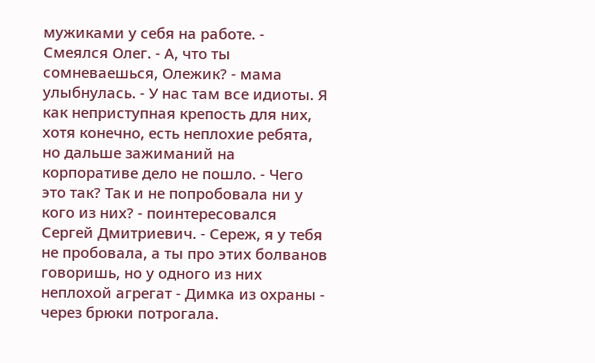мужиками у себя на работе. - Смеялся Олег. - А, что ты сомневаешься, Олежик? - мама улыбнулась. - У нас там все идиоты. Я как неприступная крепость для них, хотя конечно, есть неплохие ребята, но дальше зажиманий на корпоративе дело не пошло. - Чего это так? Так и не попробовала ни у кого из них? - поинтересовался Сергей Дмитриевич. - Сереж, я у тебя не пробовала, а ты про этих болванов говоришь, но у одного из них неплохой агрегат - Димка из охраны - через брюки потрогала.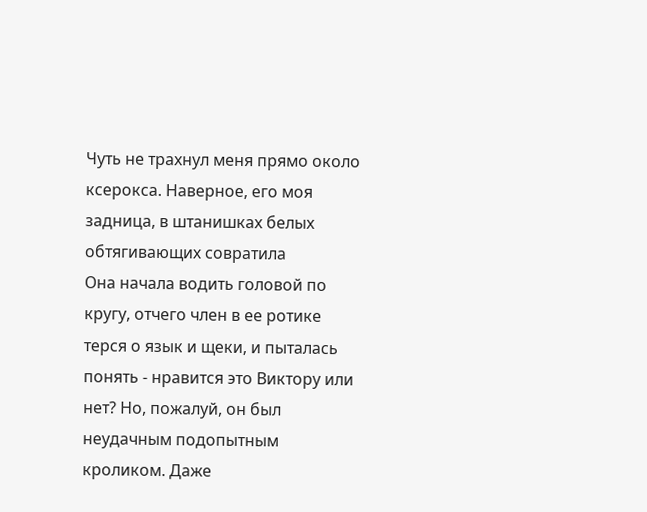Чуть не трахнул меня прямо около ксерокса. Наверное, его моя задница, в штанишках белых обтягивающих совратила
Она начала водить головой по кругу, отчего член в ее ротике терся о язык и щеки, и пыталась понять - нравится это Виктору или нет? Но, пожалуй, он был неудачным подопытным кроликом. Даже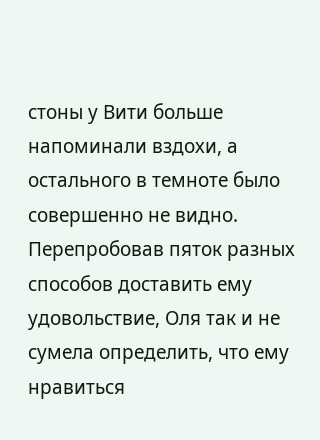стоны у Вити больше напоминали вздохи, а остального в темноте было совершенно не видно. Перепробовав пяток разных способов доставить ему удовольствие, Оля так и не сумела определить, что ему нравиться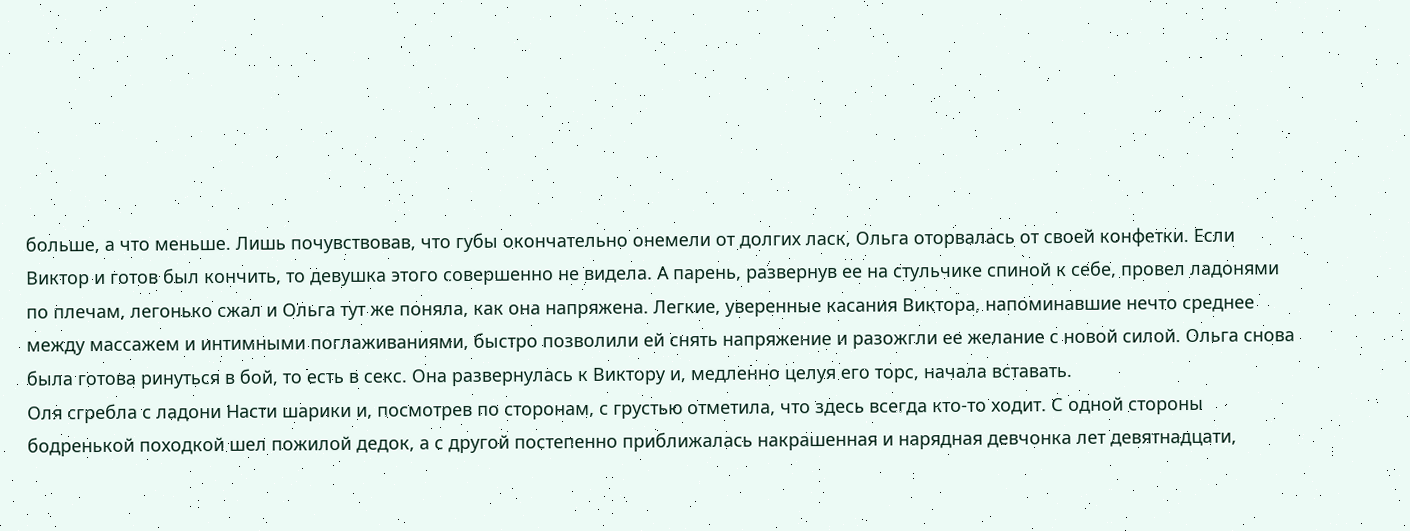больше, а что меньше. Лишь почувствовав, что губы окончательно онемели от долгих ласк, Ольга оторвалась от своей конфетки. Если Виктор и готов был кончить, то девушка этого совершенно не видела. А парень, развернув ее на стульчике спиной к себе, провел ладонями по плечам, легонько сжал и Ольга тут же поняла, как она напряжена. Легкие, уверенные касания Виктора, напоминавшие нечто среднее между массажем и интимными поглаживаниями, быстро позволили ей снять напряжение и разожгли ее желание с новой силой. Ольга снова была готова ринуться в бой, то есть в секс. Она развернулась к Виктору и, медленно целуя его торс, начала вставать.
Оля сгребла с ладони Насти шарики и, посмотрев по сторонам, с грустью отметила, что здесь всегда кто-то ходит. С одной стороны бодренькой походкой шел пожилой дедок, а с другой постепенно приближалась накрашенная и нарядная девчонка лет девятнадцати,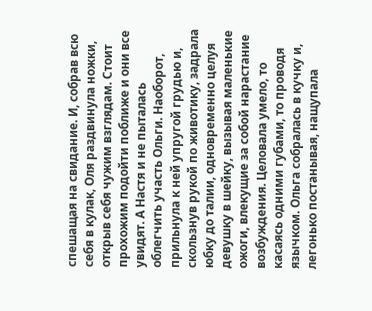спешащая на свидание. И, собрав всю себя в кулак, Оля раздвинула ножки, открыв себя чужим взглядам. Стоит прохожим подойти поближе и они все увидят. А Настя и не пыталась облегчить участь Ольги. Наоборот, прильнула к ней упругой грудью и, скользнув рукой по животику, задрала юбку до талии, одновременно целуя девушку в шейку, вызывая маленькие ожоги, влекущие за собой нарастание возбуждения. Целовала умело, то касаясь одними губами, то проводя язычком. Ольга собралась в кучку и, легонько постанывая, нащупала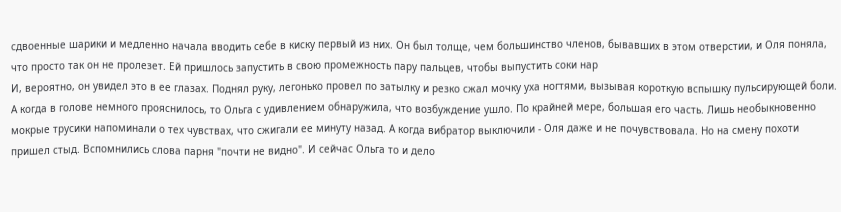сдвоенные шарики и медленно начала вводить себе в киску первый из них. Он был толще, чем большинство членов, бывавших в этом отверстии, и Оля поняла, что просто так он не пролезет. Ей пришлось запустить в свою промежность пару пальцев, чтобы выпустить соки нар
И, вероятно, он увидел это в ее глазах. Поднял руку, легонько провел по затылку и резко сжал мочку уха ногтями, вызывая короткую вспышку пульсирующей боли. А когда в голове немного прояснилось, то Ольга с удивлением обнаружила, что возбуждение ушло. По крайней мере, большая его часть. Лишь необыкновенно мокрые трусики напоминали о тех чувствах, что сжигали ее минуту назад. А когда вибратор выключили - Оля даже и не почувствовала. Но на смену похоти пришел стыд. Вспомнились слова парня "почти не видно". И сейчас Ольга то и дело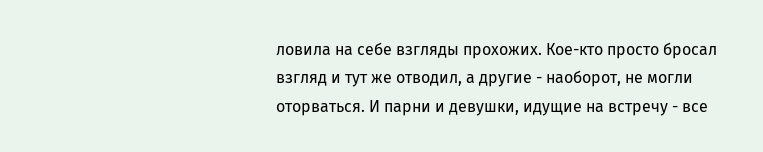ловила на себе взгляды прохожих. Кое-кто просто бросал взгляд и тут же отводил, а другие - наоборот, не могли оторваться. И парни и девушки, идущие на встречу - все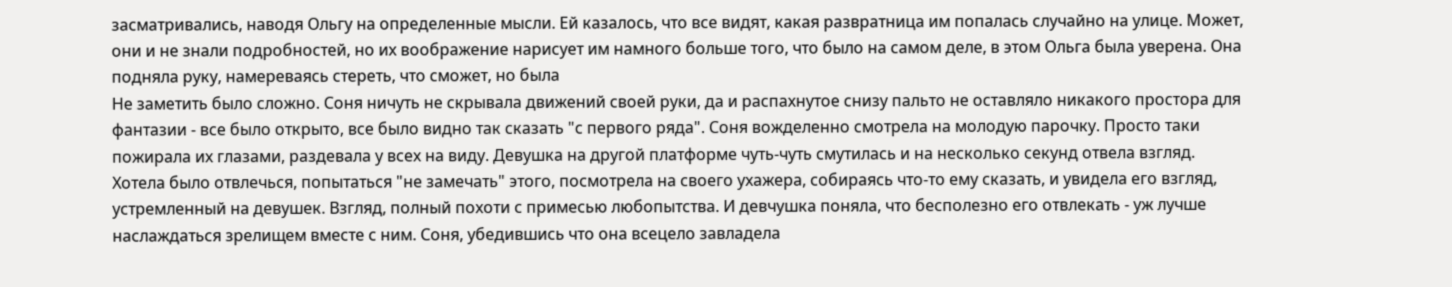засматривались, наводя Ольгу на определенные мысли. Ей казалось, что все видят, какая развратница им попалась случайно на улице. Может, они и не знали подробностей, но их воображение нарисует им намного больше того, что было на самом деле, в этом Ольга была уверена. Она подняла руку, намереваясь стереть, что сможет, но была
Не заметить было сложно. Соня ничуть не скрывала движений своей руки, да и распахнутое снизу пальто не оставляло никакого простора для фантазии - все было открыто, все было видно так сказать "с первого ряда". Соня вожделенно смотрела на молодую парочку. Просто таки пожирала их глазами, раздевала у всех на виду. Девушка на другой платформе чуть-чуть смутилась и на несколько секунд отвела взгляд. Хотела было отвлечься, попытаться "не замечать" этого, посмотрела на своего ухажера, собираясь что-то ему сказать, и увидела его взгляд, устремленный на девушек. Взгляд, полный похоти с примесью любопытства. И девчушка поняла, что бесполезно его отвлекать - уж лучше наслаждаться зрелищем вместе с ним. Соня, убедившись что она всецело завладела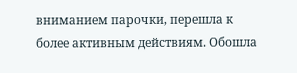вниманием парочки, перешла к более активным действиям. Обошла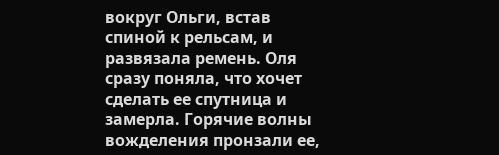вокруг Ольги, встав спиной к рельсам, и развязала ремень. Оля сразу поняла, что хочет сделать ее спутница и замерла. Горячие волны вожделения пронзали ее,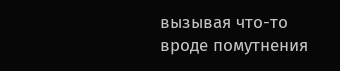вызывая что-то вроде помутнения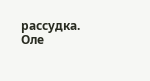рассудка. Оле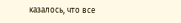казалось, что все